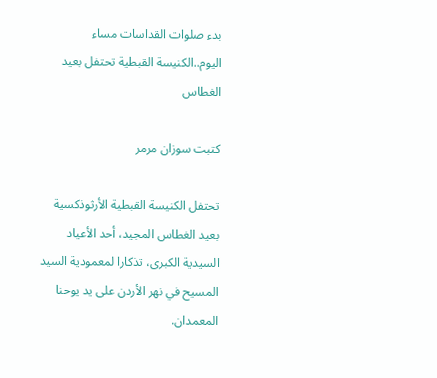بدء صلوات القداسات مساء اليوم..الكنيسة القبطية تحتفل بعيد الغطاس

كتبت سوزان مرمر

تحتفل الكنيسة القبطية الأرثوذكسية بعيد الغطاس المجيد، أحد الأعياد السيدية الكبرى، تذكارا لمعمودية السيد المسيح في نهر الأردن على يد يوحنا المعمدان.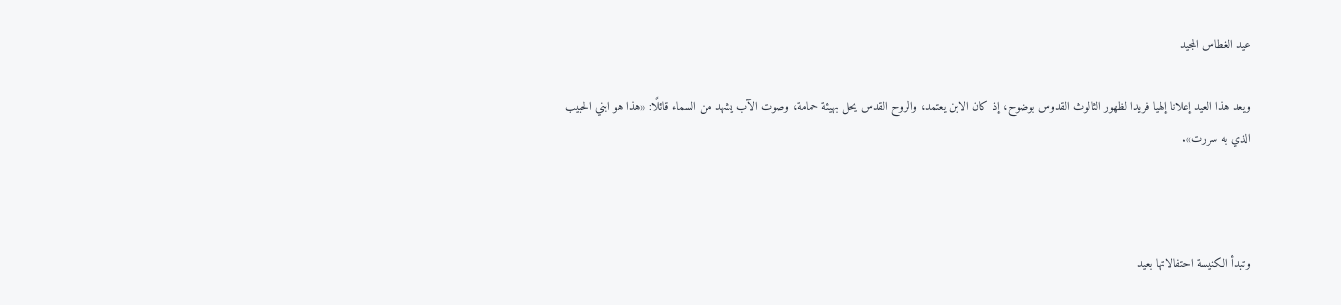عيد الغطاس المجيد

ويعد هذا العيد إعلانا إلهيا فريدا لظهور الثالوث القدوس بوضوح، إذ كان الابن يعتمد، والروح القدس يحل بهيئة حمامة، وصوت الآب يشهد من السماء قائلًا: «هذا هو ابني الحبيب الذي به سررت».



وتبدأ الكنيسة احتفالاتها بعيد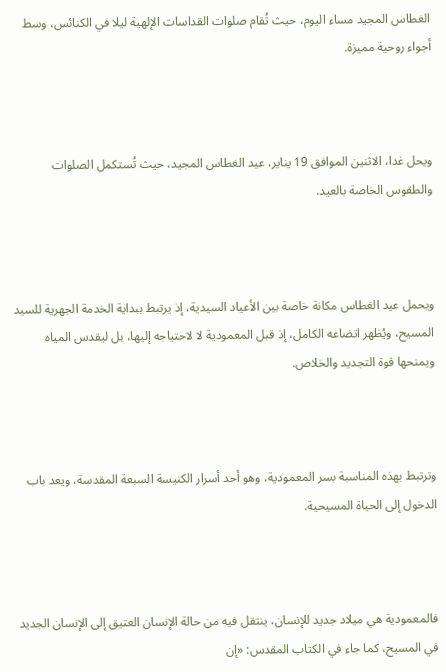الغطاس المجيد مساء اليوم، حيث تُقام صلوات القداسات الإلهية ليلا في الكنائس، وسط أجواء روحية مميزة.



ويحل غدا، الاثنين الموافق 19 يناير، عيد الغطاس المجيد، حيث تُستكمل الصلوات والطقوس الخاصة بالعيد.



ويحمل عيد الغطاس مكانة خاصة بين الأعياد السيدية، إذ يرتبط ببداية الخدمة الجهرية للسيد المسيح، ويُظهر اتضاعه الكامل، إذ قبل المعمودية لا لاحتياجه إليها، بل ليقدس المياه ويمنحها قوة التجديد والخلاص.



وترتبط بهذه المناسبة بسر المعمودية، وهو أحد أسرار الكنيسة السبعة المقدسة، ويعد باب الدخول إلى الحياة المسيحية.



فالمعمودية هي ميلاد جديد للإنسان، ينتقل فيه من حالة الإنسان العتيق إلى الإنسان الجديد في المسيح، كما جاء في الكتاب المقدس: «إن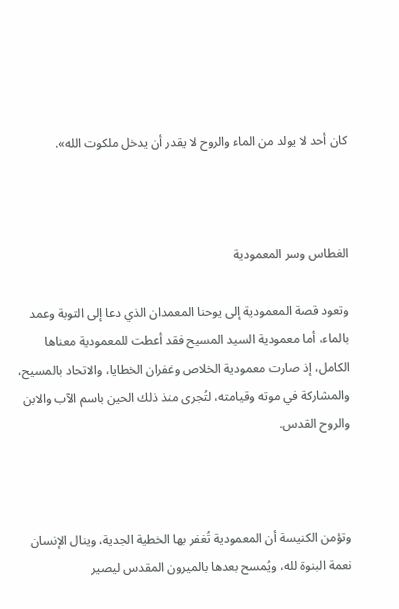كان أحد لا يولد من الماء والروح لا يقدر أن يدخل ملكوت الله».



الغطاس وسر المعمودية

وتعود قصة المعمودية إلى يوحنا المعمدان الذي دعا إلى التوبة وعمد بالماء، أما معمودية السيد المسيح فقد أعطت للمعمودية معناها الكامل، إذ صارت معمودية الخلاص وغفران الخطايا، والاتحاد بالمسيح، والمشاركة في موته وقيامته، لتُجرى منذ ذلك الحين باسم الآب والابن والروح القدس.



وتؤمن الكنيسة أن المعمودية تُغفر بها الخطية الجدية، وينال الإنسان نعمة البنوة لله، ويُمسح بعدها بالميرون المقدس ليصير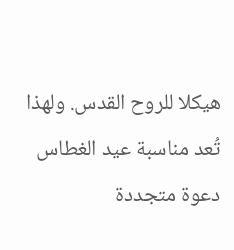هيكلا للروح القدس. ولهذا تُعد مناسبة عيد الغطاس دعوة متجددة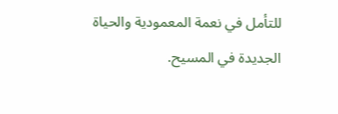للتأمل في نعمة المعمودية والحياة الجديدة في المسيح.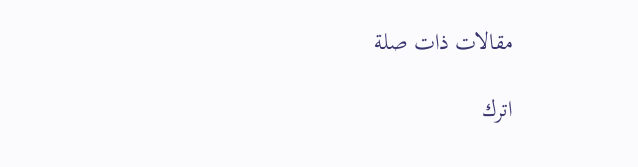مقالات ذات صلة

اترك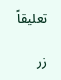تعليقاً

زر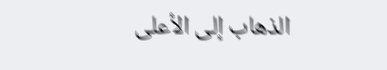الذهاب إلى الأعلى